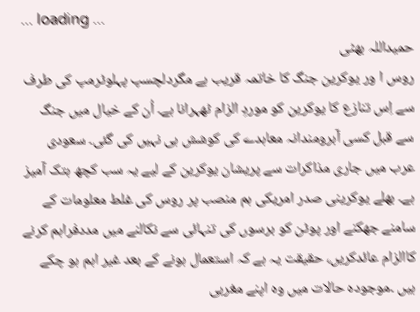... loading ...
حمیداللہ بھٹی
روس ا ور یوکرین جنگ کا خاتمہ قریب ہے مگردلچسپ پہلوٹرمپ کی طرف سے اِس تنازع کا یوکرین کو موردِ الزام ٹھہرانا ہے۔ اُن کے خیال میں جنگ سے قبل کسی آبرومندانہ معاہدے کی کوشش ہی نہیں کی گئی۔ سعودی عرب میں جاری مذاکرات سے پریشان یوکرین کے لیے یہ سب کچھ ہتک آمیز ہے۔ بھلے یوکرینی صدر امریکی ہم منصب پر روس کی غلط معلومات کے سامنے جھکنے اور پوٹن کو برسوں کی تنہائی سے نکالنے میں مددفراہم کرنے کاالزام عائدکریں، حقیقت یہ ہے کہ استعمال ہونے کے بعد غیر اہم ہو چکے ہیں ۔موجودہ حالات میں وہ اپنے مغربی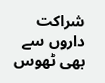شراکت داروں سے بھی ٹھوس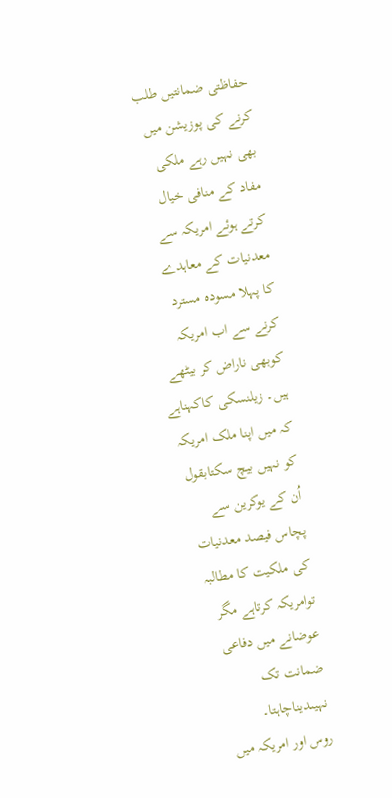حفاظتی ضمانتیں طلب کرنے کی پوزیشن میں بھی نہیں رہے ملکی مفاد کے منافی خیال کرتے ہوئے امریکہ سے معدنیات کے معاہدے کا پہلا مسودہ مسترد کرنے سے اب امریکہ کوبھی ناراض کر بیٹھے ہیں۔ زیلنسکی کاکہناہے کہ میں اپنا ملک امریکہ کو نہیں بیچ سکتابقول اُن کے یوکرین سے پچاس فیصد معدنیات کی ملکیت کا مطالبہ توامریکہ کرتاہے مگر عوضانے میں دفاعی ضمانت تک نہیںدیناچاہتا۔
روس اور امریکہ میں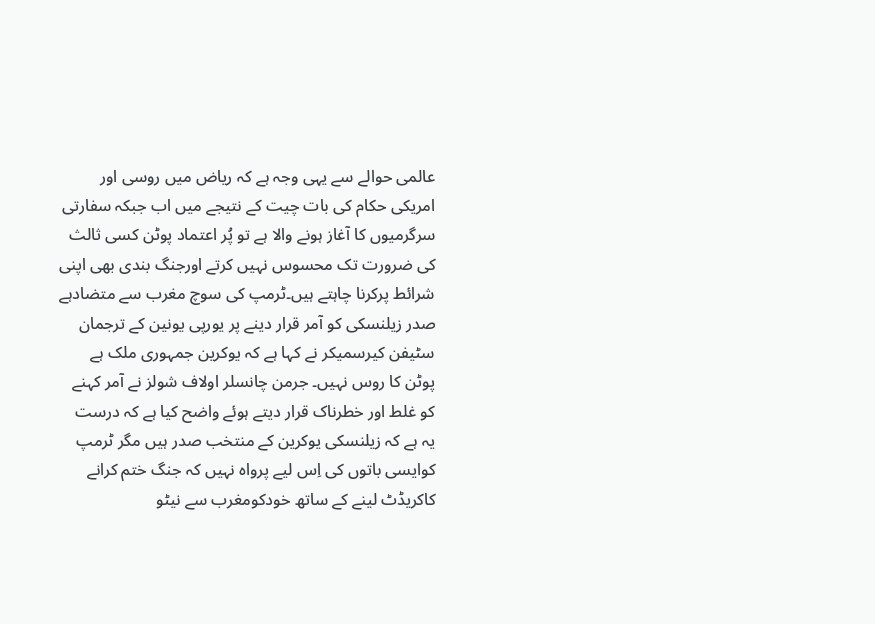عالمی حوالے سے یہی وجہ ہے کہ ریاض میں روسی اور امریکی حکام کی بات چیت کے نتیجے میں اب جبکہ سفارتی سرگرمیوں کا آغاز ہونے والا ہے تو پُر اعتماد پوٹن کسی ثالث کی ضرورت تک محسوس نہیں کرتے اورجنگ بندی بھی اپنی شرائط پرکرنا چاہتے ہیں۔ٹرمپ کی سوچ مغرب سے متضادہے صدر زیلنسکی کو آمر قرار دینے پر یورپی یونین کے ترجمان سٹیفن کیرسمیکر نے کہا ہے کہ یوکرین جمہوری ملک ہے پوٹن کا روس نہیں۔ جرمن چانسلر اولاف شولز نے آمر کہنے کو غلط اور خطرناک قرار دیتے ہوئے واضح کیا ہے کہ درست یہ ہے کہ زیلنسکی یوکرین کے منتخب صدر ہیں مگر ٹرمپ کوایسی باتوں کی اِس لیے پرواہ نہیں کہ جنگ ختم کرانے کاکریڈٹ لینے کے ساتھ خودکومغرب سے نیٹو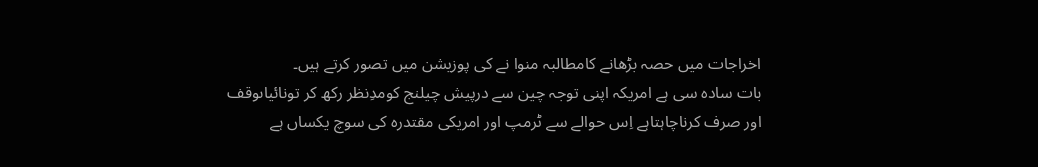اخراجات میں حصہ بڑھانے کامطالبہ منوا نے کی پوزیشن میں تصور کرتے ہیں۔
بات سادہ سی ہے امریکہ اپنی توجہ چین سے درپیش چیلنج کومدِنظر رکھ کر تونائیاںوقف اور صرف کرناچاہتاہے اِس حوالے سے ٹرمپ اور امریکی مقتدرہ کی سوچ یکساں ہے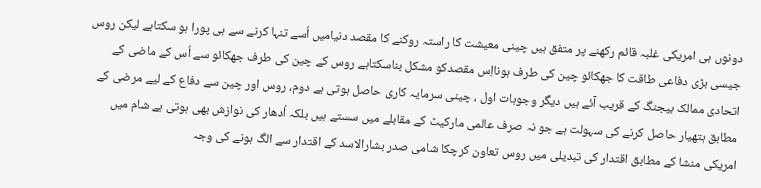دونوں ہی امریکی غلبہ قائم رکھنے پر متفق ہیں چینی معیشت کا راستہ روکنے کا مقصد دنیامیں اُسے تنہا کرنے سے ہی پورا ہو سکتاہے لیکن روس جیسی بڑی دفاعی طاقت کا جھکائو چین کی طرف ہونااِس مقصدکو مشکل بناسکتاہے روس کے چین کی طرف جھکائو سے اُس کے ماضی کے اتحادی ممالک بیجنگ کے قریب آئے ہیں دیگر وجوہات اول ، چینی سرمایہ کاری حاصل ہوتی ہے دوم، روس اور چین سے دفاع کے لیے مرضی کے مطابق ہتھیار حاصل کرنے کی سہولت ہے جو نہ صرف عالمی مارکیٹ کے مقابلے میں سستے ہیں بلکہ اُدھار کی نوازش بھی ہوتی ہے شام میں امریکی منشا کے مطابق اقتدار کی تبدیلی میں روس تعاون کرچکا شامی صدر بشارالاسد کے اقتدار سے الگ ہونے کی وجہ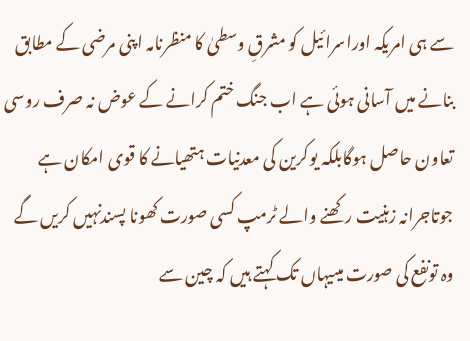سے ہی امریکہ اوراسرائیل کو مشرقِ وسطیٰ کا منظرنامہ اپنی مرضی کے مطابق بنانے میں آسانی ہوئی ہے اب جنگ ختم کرانے کے عوض نہ صرف روسی تعاون حاصل ہوگابلکہ یوکرین کی معدنیات ہتھیانے کا قوی امکان ہے جوتاجرانہ زہنیت رکھنے والے ٹرمپ کسی صورت کھونا پسندنہیں کریں گے وہ تونفع کی صورت میںیہاں تک کہتے ہیں کہ چین سے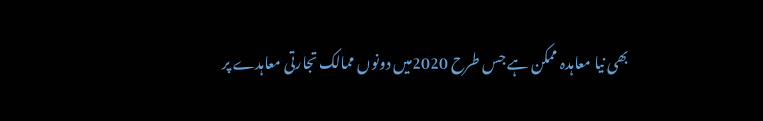بھی نیا معاہدہ ممکن ہے جس طرح 2020میں دونوں ممالک تجارتی معاہدے پر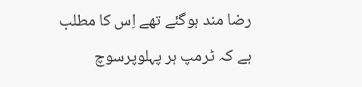رضا مند ہوگئے تھے اِس کا مطلب ہے کہ ٹرمپ ہر پہلوپرسوچ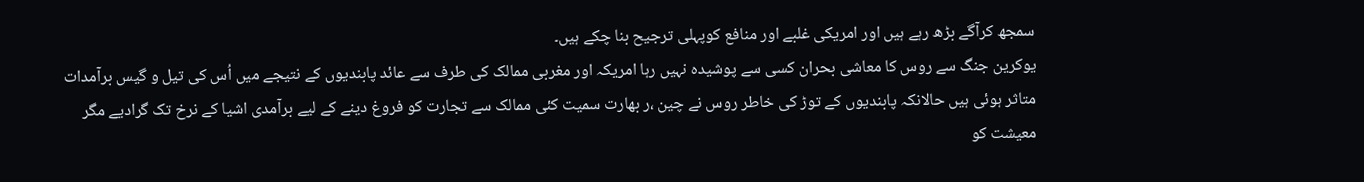سمجھ کرآگے بڑھ رہے ہیں اور امریکی غلبے اور منافع کوپہلی ترجیح بنا چکے ہیں۔
یوکرین جنگ سے روس کا معاشی بحران کسی سے پوشیدہ نہیں رہا امریکہ اور مغربی ممالک کی طرف سے عائد پابندیوں کے نتیجے میں اُس کی تیل و گیس برآمدات متاثر ہوئی ہیں حالانکہ پابندیوں کے توڑ کی خاطر روس نے چین ،ر بھارت سمیت کئی ممالک سے تجارت کو فروغ دینے کے لیے برآمدی اشیا کے نرخ تک گرادیے مگر معیشت کو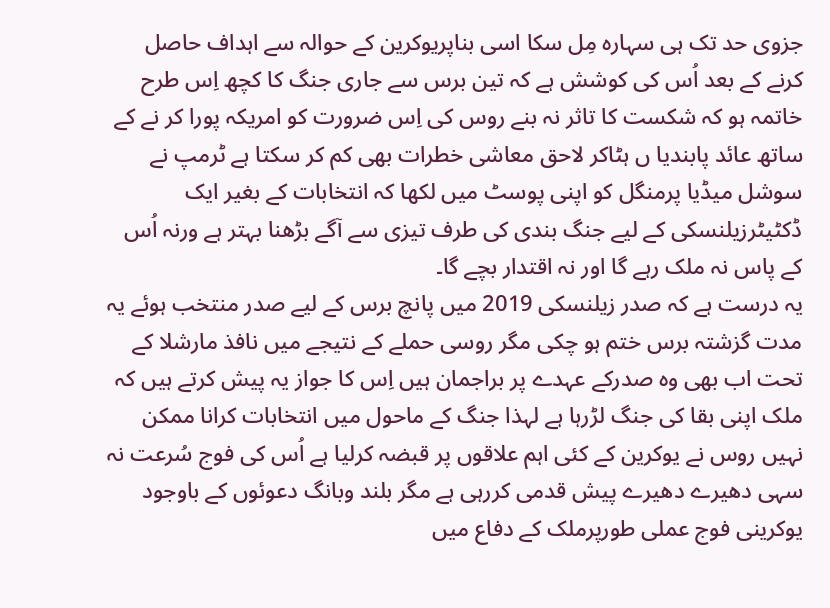جزوی حد تک ہی سہارہ مِل سکا اسی بناپریوکرین کے حوالہ سے اہداف حاصل کرنے کے بعد اُس کی کوشش ہے کہ تین برس سے جاری جنگ کا کچھ اِس طرح خاتمہ ہو کہ شکست کا تاثر نہ بنے روس کی اِس ضرورت کو امریکہ پورا کر نے کے ساتھ عائد پابندیا ں ہٹاکر لاحق معاشی خطرات بھی کم کر سکتا ہے ٹرمپ نے سوشل میڈیا پرمنگل کو اپنی پوسٹ میں لکھا کہ انتخابات کے بغیر ایک ڈکٹیٹرزیلنسکی کے لیے جنگ بندی کی طرف تیزی سے آگے بڑھنا بہتر ہے ورنہ اُس کے پاس نہ ملک رہے گا اور نہ اقتدار بچے گا۔
یہ درست ہے کہ صدر زیلنسکی 2019 میں پانچ برس کے لیے صدر منتخب ہوئے یہ مدت گزشتہ برس ختم ہو چکی مگر روسی حملے کے نتیجے میں نافذ مارشلا کے تحت اب بھی وہ صدرکے عہدے پر براجمان ہیں اِس کا جواز یہ پیش کرتے ہیں کہ ملک اپنی بقا کی جنگ لڑرہا ہے لہذا جنگ کے ماحول میں انتخابات کرانا ممکن نہیں روس نے یوکرین کے کئی اہم علاقوں پر قبضہ کرلیا ہے اُس کی فوج سُرعت نہ سہی دھیرے دھیرے پیش قدمی کررہی ہے مگر بلند وبانگ دعوئوں کے باوجود یوکرینی فوج عملی طورپرملک کے دفاع میں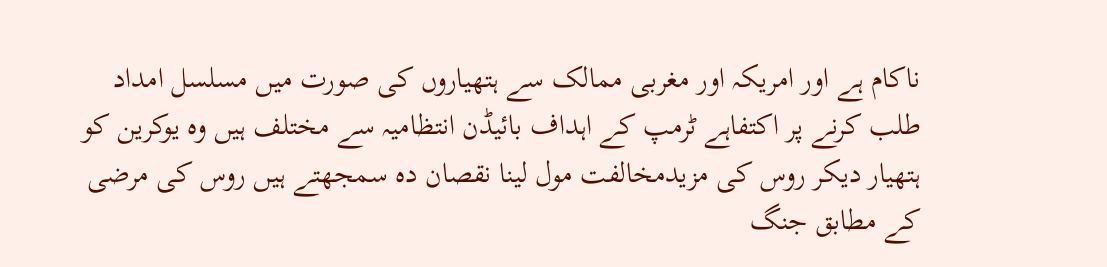ناکام ہے اور امریکہ اور مغربی ممالک سے ہتھیاروں کی صورت میں مسلسل امداد طلب کرنے پر اکتفاہے ٹرمپ کے اہداف بائیڈن انتظامیہ سے مختلف ہیں وہ یوکرین کو ہتھیار دیکر روس کی مزیدمخالفت مول لینا نقصان دہ سمجھتے ہیں روس کی مرضی کے مطابق جنگ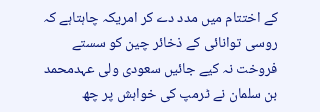کے اختتام میں مدد دے کر امریکہ چاہتاہے کہ روسی توانائی کے ذخائر چین کو سستے فروخت نہ کیے جائیں سعودی ولی عہدمحمد بن سلمان نے ٹرمپ کی خواہش پر چھ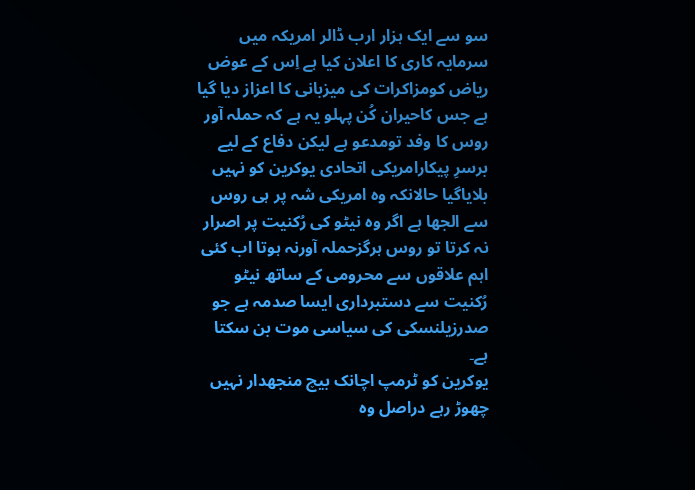سو سے ایک ہزار ارب ڈالر امریکہ میں سرمایہ کاری کا اعلان کیا ہے اِس کے عوض ریاض کومزاکرات کی میزبانی کا اعزاز دیا گیا ہے جس کاحیران کُن پہلو یہ ہے کہ حملہ آور روس کا وفد تومدعو ہے لیکن دفاع کے لیے برسرِ پیکارامریکی اتحادی یوکرین کو نہیں بلایاگیا حالانکہ وہ امریکی شہ پر ہی روس سے الجھا ہے اگر وہ نیٹو کی رُکنیت پر اصرار نہ کرتا تو روس ہرگزحملہ آورنہ ہوتا اب کئی اہم علاقوں سے محرومی کے ساتھ نیٹو رُکنیت سے دستبرداری ایسا صدمہ ہے جو صدرزیلنسکی کی سیاسی موت بن سکتا ہے۔
یوکرین کو ٹرمپ اچانک بیچ منجھدار نہیں چھوڑ رہے دراصل وہ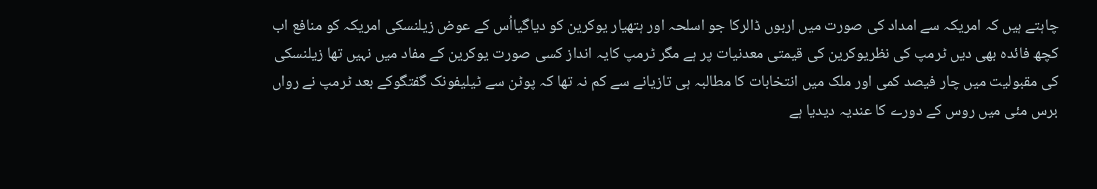چاہتے ہیں کہ امریکہ سے امداد کی صورت میں اربوں ڈالرکا جو اسلحہ اور ہتھیار یوکرین کو دیاگیااُس کے عوض زیلنسکی امریکہ کو منافع اب کچھ فائدہ بھی دیں ٹرمپ کی نظریوکرین کی قیمتی معدنیات پر ہے مگر ٹرمپ کایہ انداز کسی صورت یوکرین کے مفاد میں نہیں تھا زیلنسکی کی مقبولیت میں چار فیصد کمی اور ملک میں انتخابات کا مطالبہ ہی تازیانے سے کم نہ تھا کہ پوٹن سے ٹیلیفونک گفتگوکے بعد ٹرمپ نے رواں برس مئی میں روس کے دورے کا عندیہ دیدیا ہے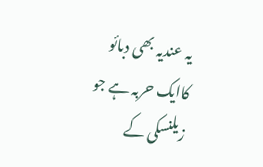یہ عندیہ بھی دبائو کاایک حربہ ہے جو زیلنسکی کے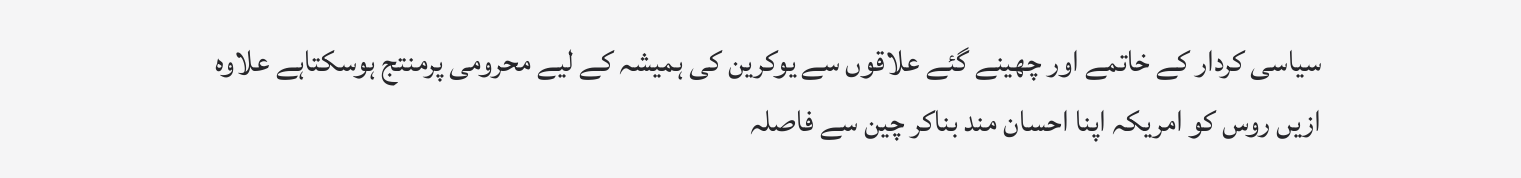سیاسی کردار کے خاتمے اور چھینے گئے علاقوں سے یوکرین کی ہمیشہ کے لیے محرومی پرمنتج ہوسکتاہے علاوہ ازیں روس کو امریکہ اپنا احسان مند بناکر چین سے فاصلہ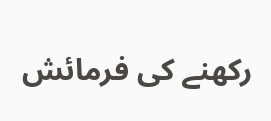رکھنے کی فرمائش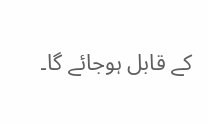کے قابل ہوجائے گا۔